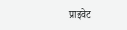प्राइवेट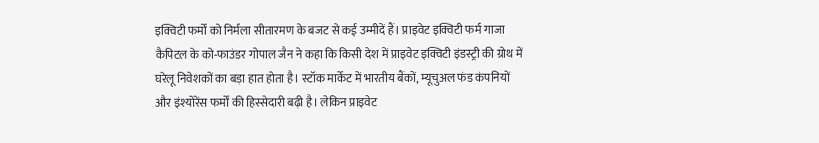इक्विटी फर्मों को निर्मला सीतारमण के बजट से कई उम्मीदें हैं। प्राइवेट इक्विटी फर्म गाजा कैपिटल के को-फाउंडर गोपाल जैन ने कहा कि किसी देश में प्राइवेट इक्विटी इंडस्ट्री की ग्रोथ में घरेलू निवेशकों का बड़ा हात होता है। स्टॉक मार्केट में भारतीय बैंकों, म्यूचुअल फंड कंपनियों और इंश्योरेंस फर्मों की हिस्सेदारी बढ़ी है। लेकिन प्राइवेट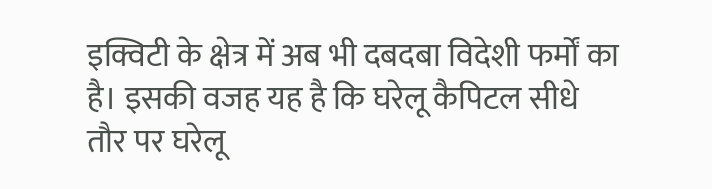इक्विटी के क्षेत्र में अब भी दबदबा विदेशी फर्मों का है। इसकी वजह यह है कि घरेलू कैपिटल सीधे तौर पर घरेलू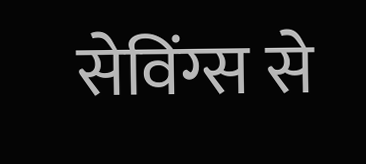सेविंग्स से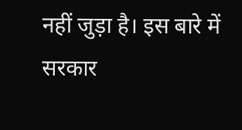नहीं जुड़ा है। इस बारे में सरकार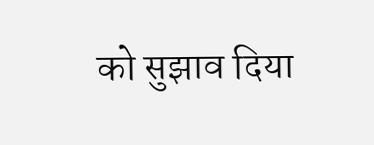को सुझाव दिया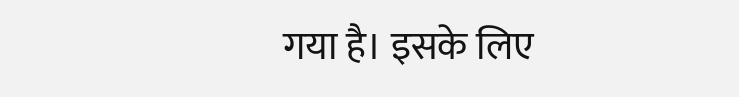गया है। इसके लिए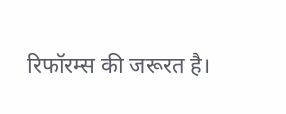रिफॉरम्स की जरूरत है।